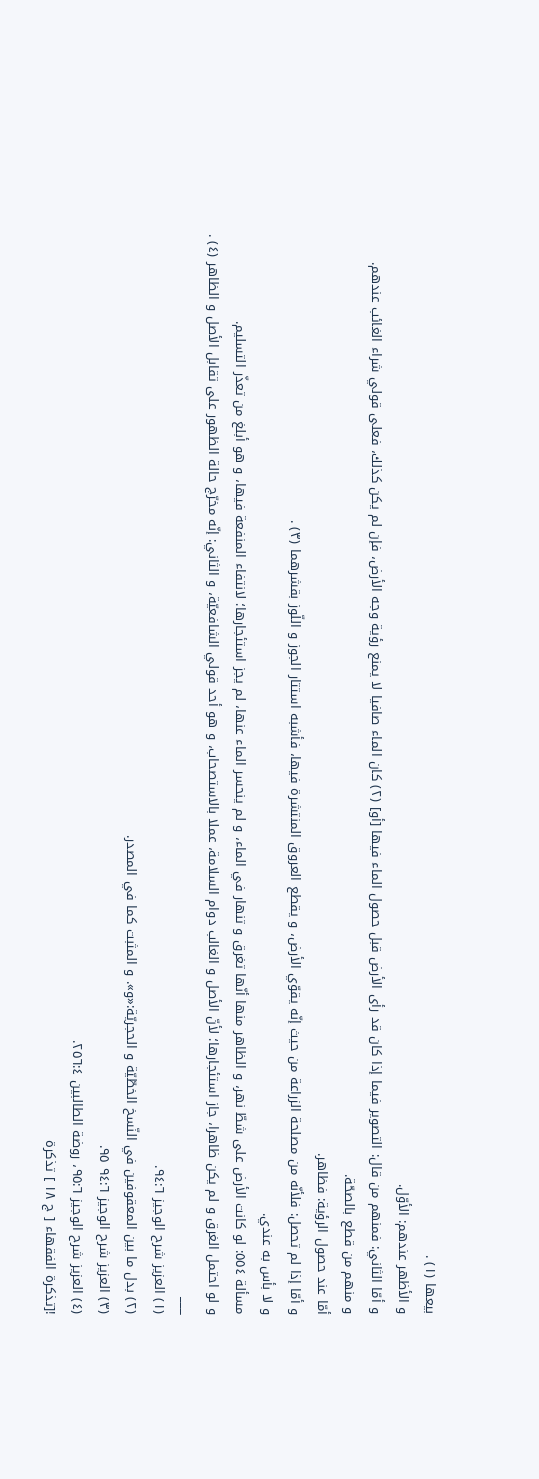بيعها (١) .
و الأظهر عندهم: الأوّل.
و أمّا الثاني: فمنهم من قال: التصوير فيما إذا كان قد رأى الأرض قبل حصول الماء فيها [أو] (٢) كان الماء صافيا لا يمنع رؤية وجه الأرض، فإن لم يكن كذلك، فعلى قولي شراء الغائب عندهم.
و منهم من قطع بالصحّة.
أمّا عند حصول الرؤية: فظاهر.
و أمّا إذا لم تحصل: فلأنّه من مصلحة الزراعة من حيث إنّه يقوّي الأرض، و يقطع العروق المنتشرة فيها، فأشبه استتار الجوز و اللّوز بقشرهما (٣) .
و لا بأس به عندي.
مسألة ٥٥٤: لو كانت الأرض على شطّ نهر، و الظاهر منها أنّها تغرق و تنهار في الماء، و لم ينحسر الماء عنها، لم يجز استئجارها؛ لانتفاء المنفعة فيها، و هو أبلغ من تعذّر التسليم.
و لو احتمل الغرق و لم يكن ظاهرا، جاز استئجارها؛ لأنّ الأصل و الغالب دوام السلامة، عملا بالاستصحاب، و هو أحد قولي الشافعيّة، و الثاني: إنّه مخرّج حالة الظهور على تقابل الأصل و الظاهر (٤) .
___
(١) العزيز شرح الوجيز ٩٤:٦.
(٢) بدل ما بين المعقوفين في النّسخ الخطّيّة و الحجريّة:«و». و المثبت كما في المصدر.
(٣) العزيز شرح الوجيز ٩٤:٦ ٩٥.
(٤) العزيز شرح الوجيز ٩٥:٦، روضة الطالبين ٢٥٦:٤.
![تذكرة الفقهاء [ ج ١٨ ] تذكرة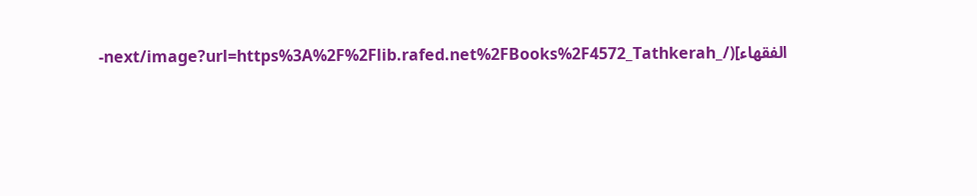الفقهاء](/_next/image?url=https%3A%2F%2Flib.rafed.net%2FBooks%2F4572_Tathkerah-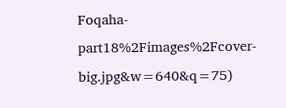Foqaha-part18%2Fimages%2Fcover-big.jpg&w=640&q=75)